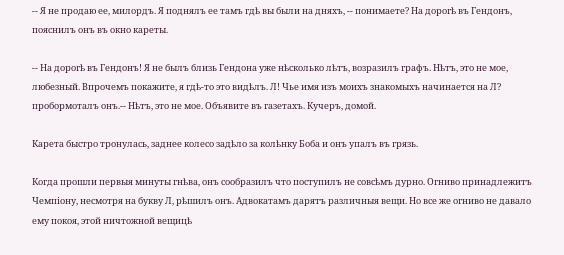-- Я не продаю ее, милордъ. Я поднялъ ее тамъ гдѣ вы были на дняхъ, -- понимаете? На дорогѣ въ Гендонъ, пояснилъ онъ въ окно кареты.

-- На дорогѣ въ Гендонъ! Я не былъ близь Гендона уже нѣсколько лѣтъ, возразилъ графъ. Нѣтъ, это не мое, любезный. Впрочемъ покажите, я гдѣ-то это видѣлъ. Л! Чье имя изъ моихъ знакомыхъ начинается на Л? пробормоталъ онъ.-- Нѣтъ, это не мое. Объявите въ газетахъ. Кучеръ, домой.

Карета быстро тронулась, заднее колесо задѣло за колѣнку Боба и онъ упалъ въ грязь.

Когда прошли первыя минуты гнѣва, онъ сообразилъ что поступилъ не совсѣмъ дурно. Огниво принадлежитъ Чемпіону, несмотря на букву Л, рѣшилъ онъ. Адвокатамъ дарятъ различныя вещи. Но все же огниво не давало ему покоя, этой ничтожной вещицѣ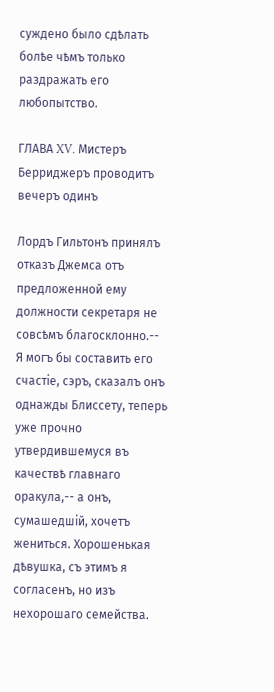суждено было сдѣлать болѣе чѣмъ только раздражать его любопытство.

ГЛАВА XV. Мистеръ Берриджеръ проводитъ вечеръ одинъ

Лордъ Гильтонъ принялъ отказъ Джемса отъ предложенной ему должности секретаря не совсѣмъ благосклонно.-- Я могъ бы составить его счастіе, сэръ, сказалъ онъ однажды Блиссету, теперь уже прочно утвердившемуся въ качествѣ главнаго оракула,-- а онъ, сумашедшій, хочетъ жениться. Хорошенькая дѣвушка, съ этимъ я согласенъ, но изъ нехорошаго семейства.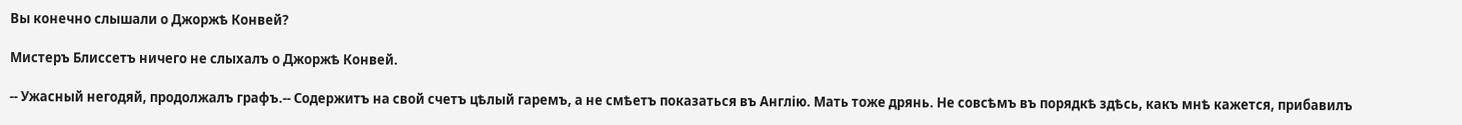Вы конечно слышали о Джоржѣ Конвей?

Мистеръ Блиссетъ ничего не слыхалъ о Джоржѣ Конвей.

-- Ужасный негодяй, продолжалъ графъ.-- Содержитъ на свой счетъ цѣлый гаремъ, а не смѣетъ показаться въ Англію. Мать тоже дрянь. Не совсѣмъ въ порядкѣ здѣсь, какъ мнѣ кажется, прибавилъ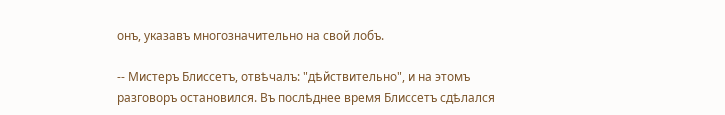онъ, указавъ многозначительно на свой лобъ.

-- Мистеръ Блиссетъ, отвѣчалъ: "дѣйствительно", и на этомъ разговоръ остановился. Въ послѣднее время Блиссетъ сдѣлался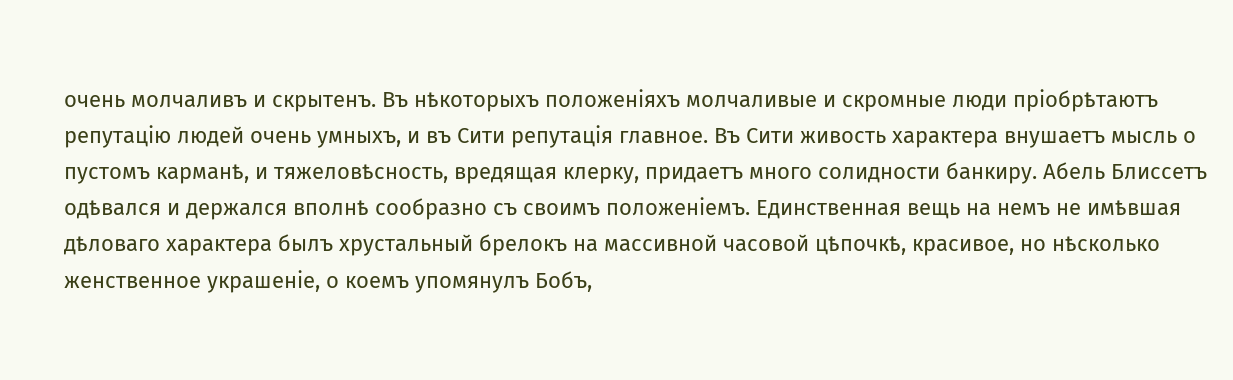очень молчаливъ и скрытенъ. Въ нѣкоторыхъ положеніяхъ молчаливые и скромные люди пріобрѣтаютъ репутацію людей очень умныхъ, и въ Сити репутація главное. Въ Сити живость характера внушаетъ мысль о пустомъ карманѣ, и тяжеловѣсность, вредящая клерку, придаетъ много солидности банкиру. Абель Блиссетъ одѣвался и держался вполнѣ сообразно съ своимъ положеніемъ. Единственная вещь на немъ не имѣвшая дѣловаго характера былъ хрустальный брелокъ на массивной часовой цѣпочкѣ, красивое, но нѣсколько женственное украшеніе, о коемъ упомянулъ Бобъ,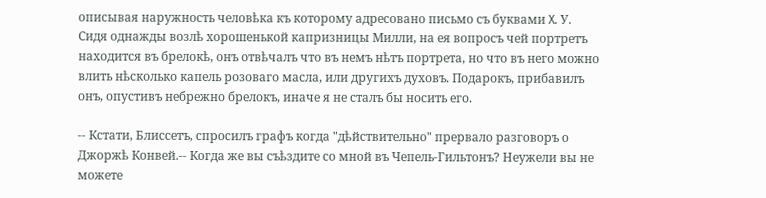описывая наружность человѣка къ которому адресовано письмо съ буквами X. У. Сидя однажды возлѣ хорошенькой капризницы Милли, на ея вопросъ чей портретъ находится въ брелокѣ, онъ отвѣчалъ что въ немъ нѣтъ портрета, но что въ него можно влить нѣсколько капель розоваго масла, или другихъ духовъ. Подарокъ, прибавилъ онъ, опустивъ небрежно брелокъ, иначе я не сталъ бы носить его.

-- Кстати, Блиссетъ, спросилъ графъ когда "дѣйствительно" прервало разговоръ о Джоржѣ Конвей.-- Когда же вы съѣздите со мной въ Чепель-Гильтонъ? Неужели вы не можете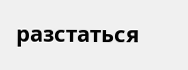разстаться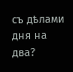съ дѣлами дня на два?